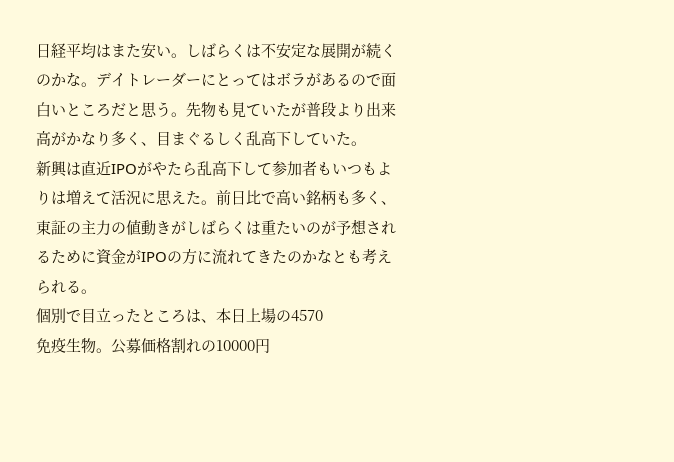日経平均はまた安い。しばらくは不安定な展開が続くのかな。デイトレーダーにとってはボラがあるので面白いところだと思う。先物も見ていたが普段より出来高がかなり多く、目まぐるしく乱高下していた。
新興は直近IPOがやたら乱高下して参加者もいつもよりは増えて活況に思えた。前日比で高い銘柄も多く、東証の主力の値動きがしばらくは重たいのが予想されるために資金がIPOの方に流れてきたのかなとも考えられる。
個別で目立ったところは、本日上場の4570
免疫生物。公募価格割れの10000円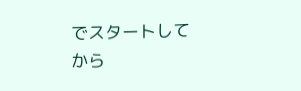でスタートしてから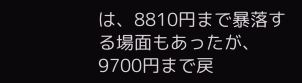は、8810円まで暴落する場面もあったが、9700円まで戻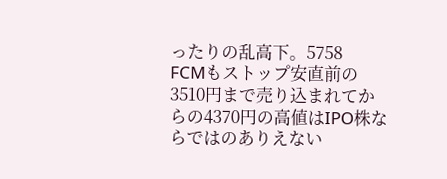ったりの乱高下。5758
FCMもストップ安直前の3510円まで売り込まれてからの4370円の高値はIPO株ならではのありえない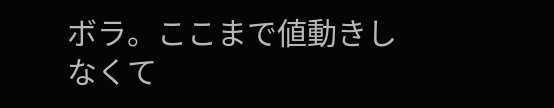ボラ。ここまで値動きしなくて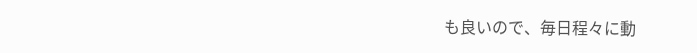も良いので、毎日程々に動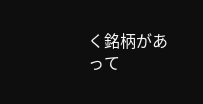く銘柄があって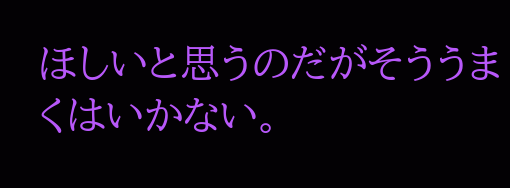ほしいと思うのだがそううまくはいかない。